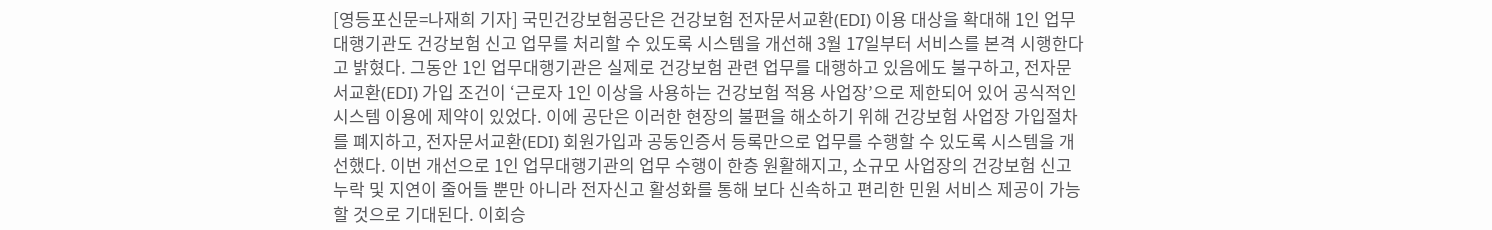[영등포신문=나재희 기자] 국민건강보험공단은 건강보험 전자문서교환(EDI) 이용 대상을 확대해 1인 업무대행기관도 건강보험 신고 업무를 처리할 수 있도록 시스템을 개선해 3월 17일부터 서비스를 본격 시행한다고 밝혔다. 그동안 1인 업무대행기관은 실제로 건강보험 관련 업무를 대행하고 있음에도 불구하고, 전자문서교환(EDI) 가입 조건이 ‘근로자 1인 이상을 사용하는 건강보험 적용 사업장’으로 제한되어 있어 공식적인 시스템 이용에 제약이 있었다. 이에 공단은 이러한 현장의 불편을 해소하기 위해 건강보험 사업장 가입절차를 폐지하고, 전자문서교환(EDI) 회원가입과 공동인증서 등록만으로 업무를 수행할 수 있도록 시스템을 개선했다. 이번 개선으로 1인 업무대행기관의 업무 수행이 한층 원활해지고, 소규모 사업장의 건강보험 신고 누락 및 지연이 줄어들 뿐만 아니라 전자신고 활성화를 통해 보다 신속하고 편리한 민원 서비스 제공이 가능할 것으로 기대된다. 이회승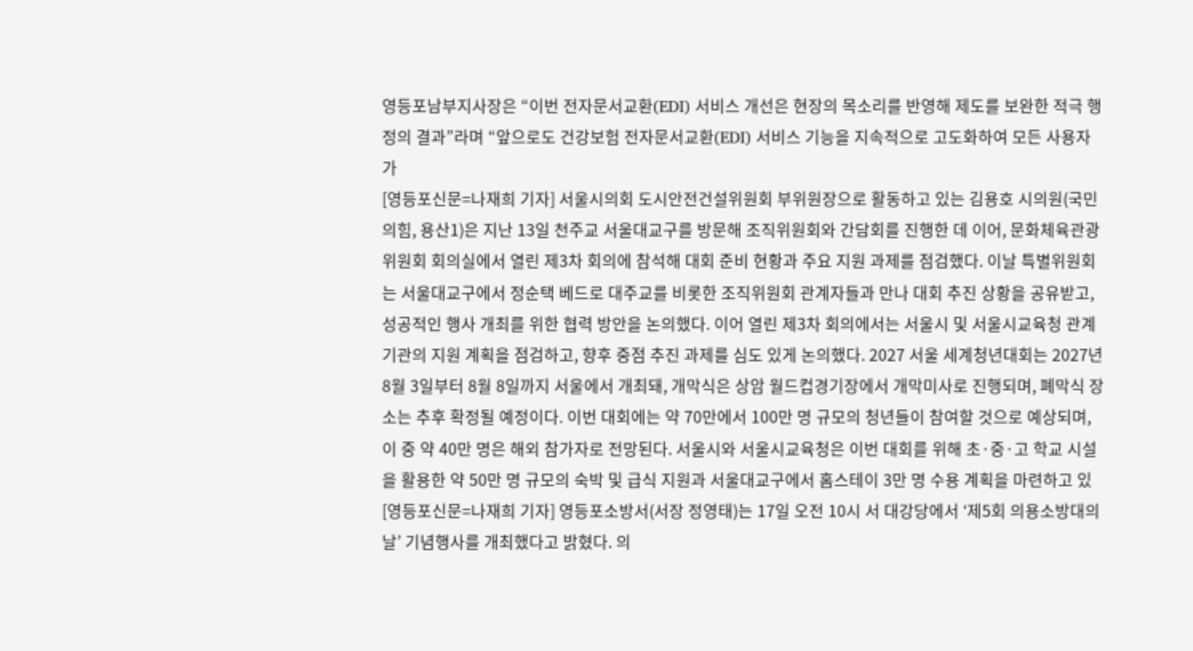영등포남부지사장은 “이번 전자문서교환(EDI) 서비스 개선은 현장의 목소리를 반영해 제도를 보완한 적극 행정의 결과”라며 “앞으로도 건강보험 전자문서교환(EDI) 서비스 기능을 지속적으로 고도화하여 모든 사용자가
[영등포신문=나재희 기자] 서울시의회 도시안전건설위원회 부위원장으로 활동하고 있는 김용호 시의원(국민의힘, 용산1)은 지난 13일 천주교 서울대교구를 방문해 조직위원회와 간담회를 진행한 데 이어, 문화체육관광위원회 회의실에서 열린 제3차 회의에 참석해 대회 준비 현황과 주요 지원 과제를 점검했다. 이날 특별위원회는 서울대교구에서 정순택 베드로 대주교를 비롯한 조직위원회 관계자들과 만나 대회 추진 상황을 공유받고, 성공적인 행사 개최를 위한 협력 방안을 논의했다. 이어 열린 제3차 회의에서는 서울시 및 서울시교육청 관계기관의 지원 계획을 점검하고, 향후 중점 추진 과제를 심도 있게 논의했다. 2027 서울 세계청년대회는 2027년 8월 3일부터 8월 8일까지 서울에서 개최돼, 개막식은 상암 월드컵경기장에서 개막미사로 진행되며, 폐막식 장소는 추후 확정될 예정이다. 이번 대회에는 약 70만에서 100만 명 규모의 청년들이 참여할 것으로 예상되며, 이 중 약 40만 명은 해외 참가자로 전망된다. 서울시와 서울시교육청은 이번 대회를 위해 초·중·고 학교 시설을 활용한 약 50만 명 규모의 숙박 및 급식 지원과 서울대교구에서 홈스테이 3만 명 수용 계획을 마련하고 있
[영등포신문=나재희 기자] 영등포소방서(서장 정영태)는 17일 오전 10시 서 대강당에서 ‘제5회 의용소방대의 날’ 기념행사를 개최했다고 밝혔다. 의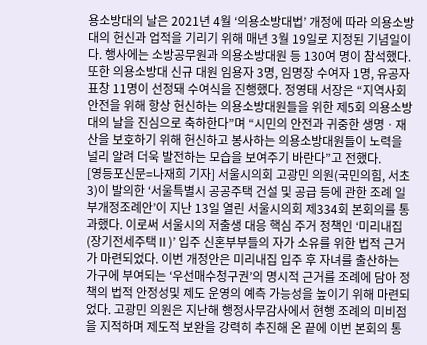용소방대의 날은 2021년 4월 ‘의용소방대법’ 개정에 따라 의용소방대의 헌신과 업적을 기리기 위해 매년 3월 19일로 지정된 기념일이다. 행사에는 소방공무원과 의용소방대원 등 130여 명이 참석했다. 또한 의용소방대 신규 대원 임용자 3명, 임명장 수여자 1명, 유공자 표창 11명이 선정돼 수여식을 진행했다. 정영태 서장은 “지역사회 안전을 위해 항상 헌신하는 의용소방대원들을 위한 제5회 의용소방대의 날을 진심으로 축하한다”며 “시민의 안전과 귀중한 생명ㆍ재산을 보호하기 위해 헌신하고 봉사하는 의용소방대원들이 노력을 널리 알려 더욱 발전하는 모습을 보여주기 바란다”고 전했다.
[영등포신문=나재희 기자] 서울시의회 고광민 의원(국민의힘, 서초3)이 발의한 ‘서울특별시 공공주택 건설 및 공급 등에 관한 조례 일부개정조례안’이 지난 13일 열린 서울시의회 제334회 본회의를 통과했다. 이로써 서울시의 저출생 대응 핵심 주거 정책인 ‘미리내집(장기전세주택Ⅱ)’ 입주 신혼부부들의 자가 소유를 위한 법적 근거가 마련되었다. 이번 개정안은 미리내집 입주 후 자녀를 출산하는 가구에 부여되는 ‘우선매수청구권’의 명시적 근거를 조례에 담아 정책의 법적 안정성및 제도 운영의 예측 가능성을 높이기 위해 마련되었다. 고광민 의원은 지난해 행정사무감사에서 현행 조례의 미비점을 지적하며 제도적 보완을 강력히 추진해 온 끝에 이번 본회의 통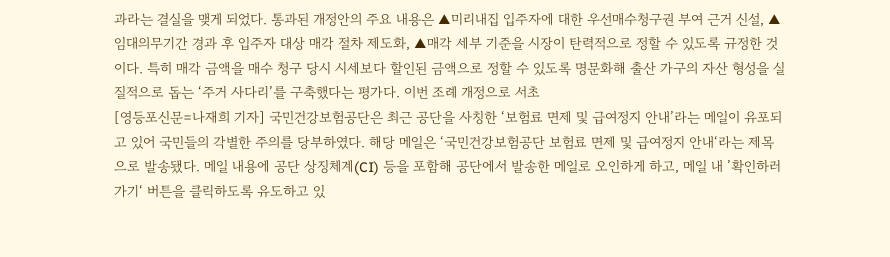과라는 결실을 맺게 되었다. 통과된 개정안의 주요 내용은 ▲미리내집 입주자에 대한 우선매수청구권 부여 근거 신설, ▲임대의무기간 경과 후 입주자 대상 매각 절차 제도화, ▲매각 세부 기준을 시장이 탄력적으로 정할 수 있도록 규정한 것이다. 특히 매각 금액을 매수 청구 당시 시세보다 할인된 금액으로 정할 수 있도록 명문화해 출산 가구의 자산 형성을 실질적으로 돕는 ‘주거 사다리’를 구축했다는 평가다. 이번 조례 개정으로 서초
[영등포신문=나재희 기자] 국민건강보험공단은 최근 공단을 사칭한 ‘보험료 면제 및 급여정지 안내’라는 메일이 유포되고 있어 국민들의 각별한 주의를 당부하였다. 해당 메일은 ‘국민건강보험공단 보험료 면제 및 급여정지 안내‘라는 제목으로 발송됐다. 메일 내용에 공단 상징체계(CI) 등을 포함해 공단에서 발송한 메일로 오인하게 하고, 메일 내 ’확인하러 가기‘ 버튼을 클릭하도록 유도하고 있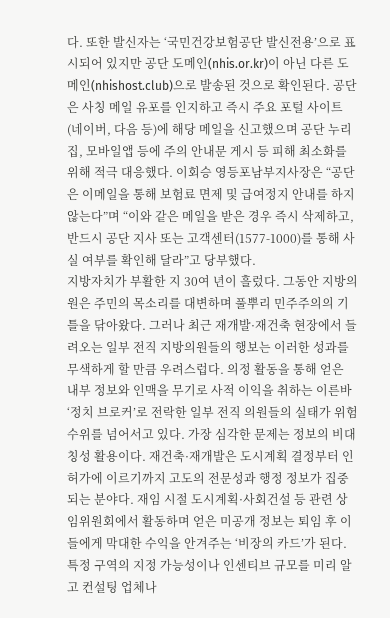다. 또한 발신자는 ‘국민건강보험공단 발신전용’으로 표시되어 있지만 공단 도메인(nhis.or.kr)이 아닌 다른 도메인(nhishost.club)으로 발송된 것으로 확인된다. 공단은 사칭 메일 유포를 인지하고 즉시 주요 포털 사이트(네이버, 다음 등)에 해당 메일을 신고했으며 공단 누리집, 모바일앱 등에 주의 안내문 게시 등 피해 최소화를 위해 적극 대응했다. 이회승 영등포남부지사장은 “공단은 이메일을 통해 보험료 면제 및 급여정지 안내를 하지 않는다”며 “이와 같은 메일을 받은 경우 즉시 삭제하고, 반드시 공단 지사 또는 고객센터(1577-1000)를 통해 사실 여부를 확인해 달라”고 당부했다.
지방자치가 부활한 지 30여 년이 흘렀다. 그동안 지방의원은 주민의 목소리를 대변하며 풀뿌리 민주주의의 기틀을 닦아왔다. 그러나 최근 재개발·재건축 현장에서 들려오는 일부 전직 지방의원들의 행보는 이러한 성과를 무색하게 할 만큼 우려스럽다. 의정 활동을 통해 얻은 내부 정보와 인맥을 무기로 사적 이익을 취하는 이른바 ‘정치 브로커’로 전락한 일부 전직 의원들의 실태가 위험 수위를 넘어서고 있다. 가장 심각한 문제는 정보의 비대칭성 활용이다. 재건축·재개발은 도시계획 결정부터 인허가에 이르기까지 고도의 전문성과 행정 정보가 집중되는 분야다. 재임 시절 도시계획·사회건설 등 관련 상임위원회에서 활동하며 얻은 미공개 정보는 퇴임 후 이들에게 막대한 수익을 안겨주는 ‘비장의 카드’가 된다. 특정 구역의 지정 가능성이나 인센티브 규모를 미리 알고 컨설팅 업체나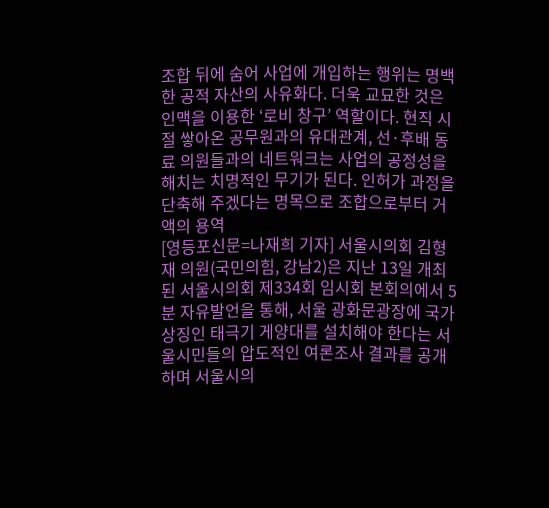조합 뒤에 숨어 사업에 개입하는 행위는 명백한 공적 자산의 사유화다. 더욱 교묘한 것은 인맥을 이용한 ‘로비 창구’ 역할이다. 현직 시절 쌓아온 공무원과의 유대관계, 선·후배 동료 의원들과의 네트워크는 사업의 공정성을 해치는 치명적인 무기가 된다. 인허가 과정을 단축해 주겠다는 명목으로 조합으로부터 거액의 용역
[영등포신문=나재희 기자] 서울시의회 김형재 의원(국민의힘, 강남2)은 지난 13일 개최된 서울시의회 제334회 임시회 본회의에서 5분 자유발언을 통해, 서울 광화문광장에 국가 상징인 태극기 게양대를 설치해야 한다는 서울시민들의 압도적인 여론조사 결과를 공개하며 서울시의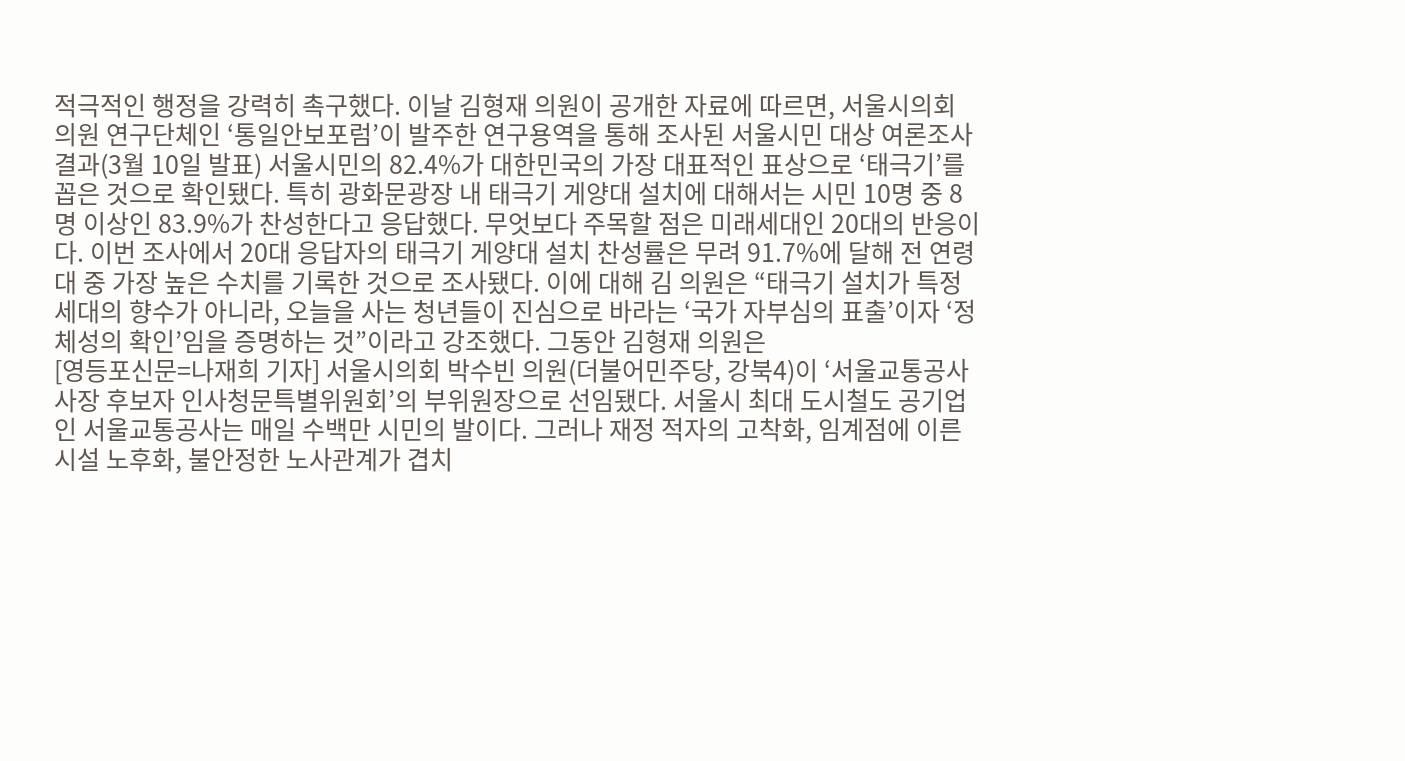적극적인 행정을 강력히 촉구했다. 이날 김형재 의원이 공개한 자료에 따르면, 서울시의회 의원 연구단체인 ‘통일안보포럼’이 발주한 연구용역을 통해 조사된 서울시민 대상 여론조사 결과(3월 10일 발표) 서울시민의 82.4%가 대한민국의 가장 대표적인 표상으로 ‘태극기’를 꼽은 것으로 확인됐다. 특히 광화문광장 내 태극기 게양대 설치에 대해서는 시민 10명 중 8명 이상인 83.9%가 찬성한다고 응답했다. 무엇보다 주목할 점은 미래세대인 20대의 반응이다. 이번 조사에서 20대 응답자의 태극기 게양대 설치 찬성률은 무려 91.7%에 달해 전 연령대 중 가장 높은 수치를 기록한 것으로 조사됐다. 이에 대해 김 의원은 “태극기 설치가 특정 세대의 향수가 아니라, 오늘을 사는 청년들이 진심으로 바라는 ‘국가 자부심의 표출’이자 ‘정체성의 확인’임을 증명하는 것”이라고 강조했다. 그동안 김형재 의원은
[영등포신문=나재희 기자] 서울시의회 박수빈 의원(더불어민주당, 강북4)이 ‘서울교통공사 사장 후보자 인사청문특별위원회’의 부위원장으로 선임됐다. 서울시 최대 도시철도 공기업인 서울교통공사는 매일 수백만 시민의 발이다. 그러나 재정 적자의 고착화, 임계점에 이른 시설 노후화, 불안정한 노사관계가 겹치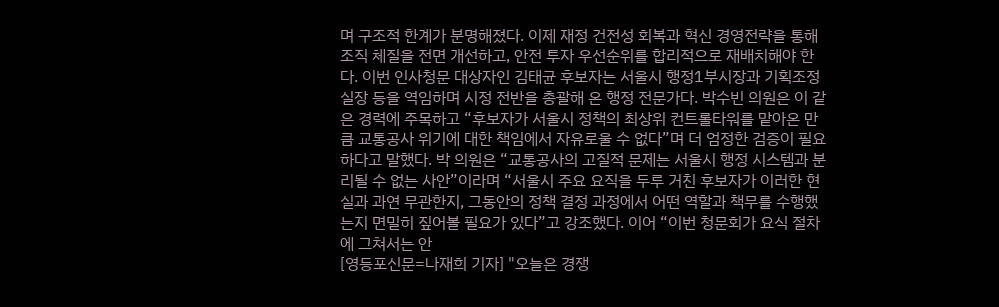며 구조적 한계가 분명해졌다. 이제 재정 건전성 회복과 혁신 경영전략을 통해 조직 체질을 전면 개선하고, 안전 투자 우선순위를 합리적으로 재배치해야 한다. 이번 인사청문 대상자인 김태균 후보자는 서울시 행정1부시장과 기획조정실장 등을 역임하며 시정 전반을 총괄해 온 행정 전문가다. 박수빈 의원은 이 같은 경력에 주목하고 “후보자가 서울시 정책의 최상위 컨트롤타워를 맡아온 만큼 교통공사 위기에 대한 책임에서 자유로울 수 없다”며 더 엄정한 검증이 필요하다고 말했다. 박 의원은 “교통공사의 고질적 문제는 서울시 행정 시스템과 분리될 수 없는 사안”이라며 “서울시 주요 요직을 두루 거친 후보자가 이러한 현실과 과연 무관한지, 그동안의 정책 결정 과정에서 어떤 역할과 책무를 수행했는지 면밀히 짚어볼 필요가 있다”고 강조했다. 이어 “이번 청문회가 요식 절차에 그쳐서는 안
[영등포신문=나재희 기자] "오늘은 경쟁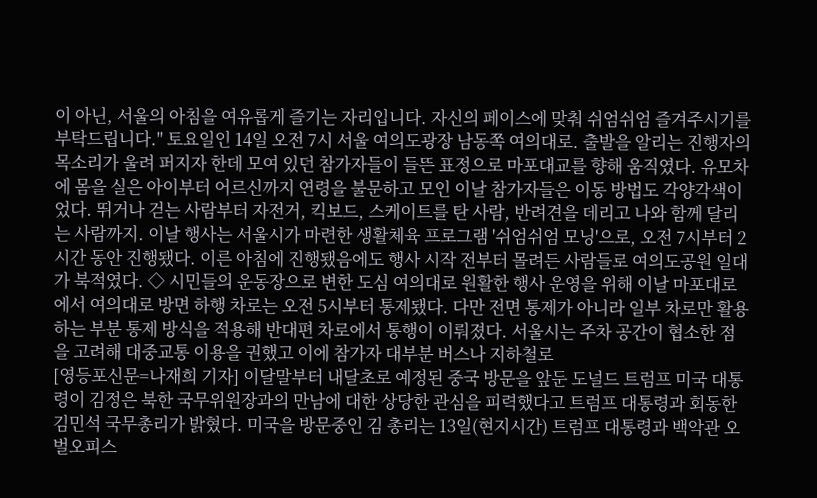이 아닌, 서울의 아침을 여유롭게 즐기는 자리입니다. 자신의 페이스에 맞춰 쉬엄쉬엄 즐겨주시기를 부탁드립니다." 토요일인 14일 오전 7시 서울 여의도광장 남동쪽 여의대로. 출발을 알리는 진행자의 목소리가 울려 퍼지자 한데 모여 있던 참가자들이 들뜬 표정으로 마포대교를 향해 움직였다. 유모차에 몸을 실은 아이부터 어르신까지 연령을 불문하고 모인 이날 참가자들은 이동 방법도 각양각색이었다. 뛰거나 걷는 사람부터 자전거, 킥보드, 스케이트를 탄 사람, 반려견을 데리고 나와 함께 달리는 사람까지. 이날 행사는 서울시가 마련한 생활체육 프로그램 '쉬엄쉬엄 모닝'으로, 오전 7시부터 2시간 동안 진행됐다. 이른 아침에 진행됐음에도 행사 시작 전부터 몰려든 사람들로 여의도공원 일대가 북적였다. ◇ 시민들의 운동장으로 변한 도심 여의대로 원활한 행사 운영을 위해 이날 마포대로에서 여의대로 방면 하행 차로는 오전 5시부터 통제됐다. 다만 전면 통제가 아니라 일부 차로만 활용하는 부분 통제 방식을 적용해 반대편 차로에서 통행이 이뤄졌다. 서울시는 주차 공간이 협소한 점을 고려해 대중교통 이용을 권했고 이에 참가자 대부분 버스나 지하철로
[영등포신문=나재희 기자] 이달말부터 내달초로 예정된 중국 방문을 앞둔 도널드 트럼프 미국 대통령이 김정은 북한 국무위원장과의 만남에 대한 상당한 관심을 피력했다고 트럼프 대통령과 회동한 김민석 국무총리가 밝혔다. 미국을 방문중인 김 총리는 13일(현지시간) 트럼프 대통령과 백악관 오벌오피스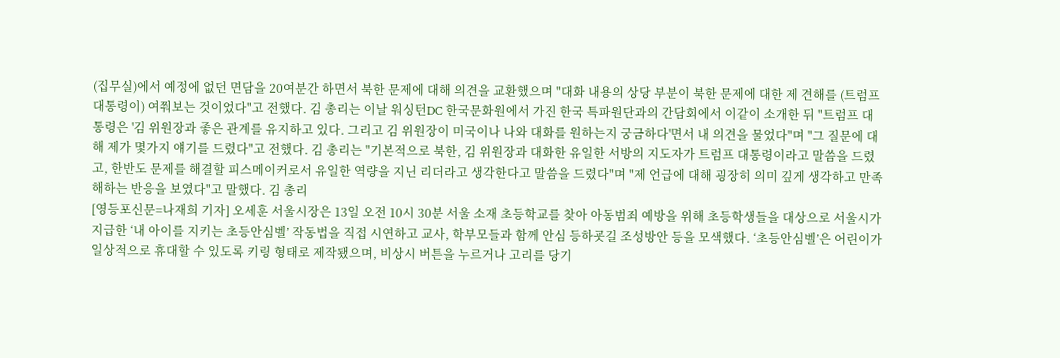(집무실)에서 예정에 없던 면담을 20여분간 하면서 북한 문제에 대해 의견을 교환했으며 "대화 내용의 상당 부분이 북한 문제에 대한 제 견해를 (트럼프 대통령이) 여쭤보는 것이었다"고 전했다. 김 총리는 이날 워싱턴DC 한국문화원에서 가진 한국 특파원단과의 간담회에서 이같이 소개한 뒤 "트럼프 대통령은 '김 위원장과 좋은 관계를 유지하고 있다. 그리고 김 위원장이 미국이나 나와 대화를 원하는지 궁금하다'면서 내 의견을 물었다"며 "그 질문에 대해 제가 몇가지 얘기를 드렸다"고 전했다. 김 총리는 "기본적으로 북한, 김 위원장과 대화한 유일한 서방의 지도자가 트럼프 대통령이라고 말씀을 드렸고, 한반도 문제를 해결할 피스메이커로서 유일한 역량을 지닌 리더라고 생각한다고 말씀을 드렸다"며 "제 언급에 대해 굉장히 의미 깊게 생각하고 만족해하는 반응을 보였다"고 말했다. 김 총리
[영등포신문=나재희 기자] 오세훈 서울시장은 13일 오전 10시 30분 서울 소재 초등학교를 찾아 아동범죄 예방을 위해 초등학생들을 대상으로 서울시가 지급한 ‘내 아이를 지키는 초등안심벨’ 작동법을 직접 시연하고 교사, 학부모들과 함께 안심 등하굣길 조성방안 등을 모색했다. ‘초등안심벨’은 어린이가 일상적으로 휴대할 수 있도록 키링 형태로 제작됐으며, 비상시 버튼을 누르거나 고리를 당기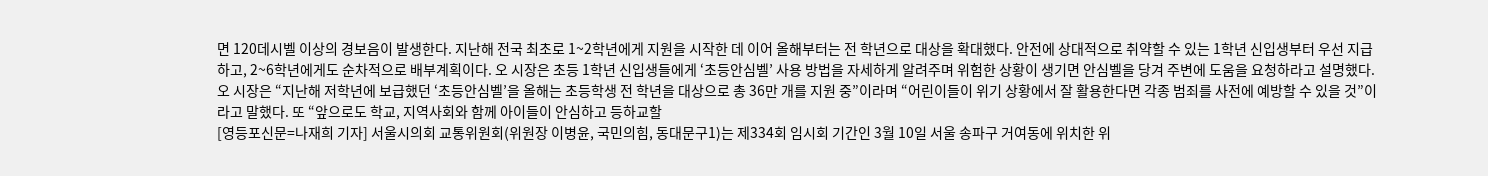면 120데시벨 이상의 경보음이 발생한다. 지난해 전국 최초로 1~2학년에게 지원을 시작한 데 이어 올해부터는 전 학년으로 대상을 확대했다. 안전에 상대적으로 취약할 수 있는 1학년 신입생부터 우선 지급하고, 2~6학년에게도 순차적으로 배부계획이다. 오 시장은 초등 1학년 신입생들에게 ‘초등안심벨’ 사용 방법을 자세하게 알려주며 위험한 상황이 생기면 안심벨을 당겨 주변에 도움을 요청하라고 설명했다. 오 시장은 “지난해 저학년에 보급했던 ‘초등안심벨’을 올해는 초등학생 전 학년을 대상으로 총 36만 개를 지원 중”이라며 “어린이들이 위기 상황에서 잘 활용한다면 각종 범죄를 사전에 예방할 수 있을 것”이라고 말했다. 또 “앞으로도 학교, 지역사회와 함께 아이들이 안심하고 등하교할
[영등포신문=나재희 기자] 서울시의회 교통위원회(위원장 이병윤, 국민의힘, 동대문구1)는 제334회 임시회 기간인 3월 10일 서울 송파구 거여동에 위치한 위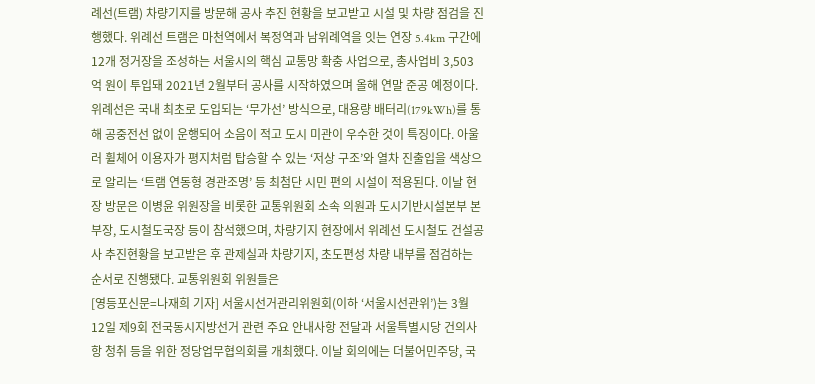례선(트램) 차량기지를 방문해 공사 추진 현황을 보고받고 시설 및 차량 점검을 진행했다. 위례선 트램은 마천역에서 복정역과 남위례역을 잇는 연장 5.4km 구간에 12개 정거장을 조성하는 서울시의 핵심 교통망 확충 사업으로, 총사업비 3,503억 원이 투입돼 2021년 2월부터 공사를 시작하였으며 올해 연말 준공 예정이다. 위례선은 국내 최초로 도입되는 ‘무가선’ 방식으로, 대용량 배터리(179kWh)를 통해 공중전선 없이 운행되어 소음이 적고 도시 미관이 우수한 것이 특징이다. 아울러 휠체어 이용자가 평지처럼 탑승할 수 있는 ‘저상 구조’와 열차 진출입을 색상으로 알리는 ‘트램 연동형 경관조명’ 등 최첨단 시민 편의 시설이 적용된다. 이날 현장 방문은 이병윤 위원장을 비롯한 교통위원회 소속 의원과 도시기반시설본부 본부장, 도시철도국장 등이 참석했으며, 차량기지 현장에서 위례선 도시철도 건설공사 추진현황을 보고받은 후 관제실과 차량기지, 초도편성 차량 내부를 점검하는 순서로 진행됐다. 교통위원회 위원들은
[영등포신문=나재희 기자] 서울시선거관리위원회(이하 ‘서울시선관위’)는 3월 12일 제9회 전국동시지방선거 관련 주요 안내사항 전달과 서울특별시당 건의사항 청취 등을 위한 정당업무협의회를 개최했다. 이날 회의에는 더불어민주당, 국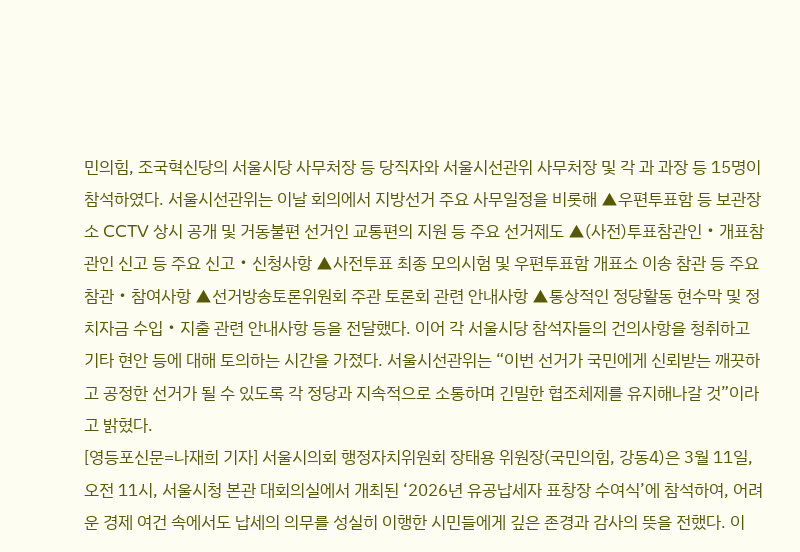민의힘, 조국혁신당의 서울시당 사무처장 등 당직자와 서울시선관위 사무처장 및 각 과 과장 등 15명이 참석하였다. 서울시선관위는 이날 회의에서 지방선거 주요 사무일정을 비롯해 ▲우편투표함 등 보관장소 CCTV 상시 공개 및 거동불편 선거인 교통편의 지원 등 주요 선거제도 ▲(사전)투표참관인‧개표참관인 신고 등 주요 신고‧신청사항 ▲사전투표 최종 모의시험 및 우편투표함 개표소 이송 참관 등 주요 참관‧참여사항 ▲선거방송토론위원회 주관 토론회 관련 안내사항 ▲통상적인 정당활동 현수막 및 정치자금 수입‧지출 관련 안내사항 등을 전달했다. 이어 각 서울시당 참석자들의 건의사항을 청취하고 기타 현안 등에 대해 토의하는 시간을 가졌다. 서울시선관위는 “이번 선거가 국민에게 신뢰받는 깨끗하고 공정한 선거가 될 수 있도록 각 정당과 지속적으로 소통하며 긴밀한 협조체제를 유지해나갈 것”이라고 밝혔다.
[영등포신문=나재희 기자] 서울시의회 행정자치위원회 장태용 위원장(국민의힘, 강동4)은 3월 11일, 오전 11시, 서울시청 본관 대회의실에서 개최된 ‘2026년 유공납세자 표창장 수여식’에 참석하여, 어려운 경제 여건 속에서도 납세의 의무를 성실히 이행한 시민들에게 깊은 존경과 감사의 뜻을 전했다. 이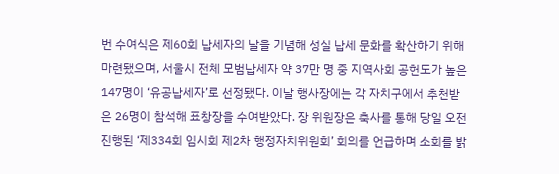번 수여식은 제60회 납세자의 날을 기념해 성실 납세 문화를 확산하기 위해 마련됐으며, 서울시 전체 모범납세자 약 37만 명 중 지역사회 공헌도가 높은 147명이 ‘유공납세자’로 선정됐다. 이날 행사장에는 각 자치구에서 추천받은 26명이 참석해 표창장을 수여받았다. 장 위원장은 축사를 통해 당일 오전 진행된 ‘제334회 임시회 제2차 행정자치위원회’ 회의를 언급하며 소회를 밝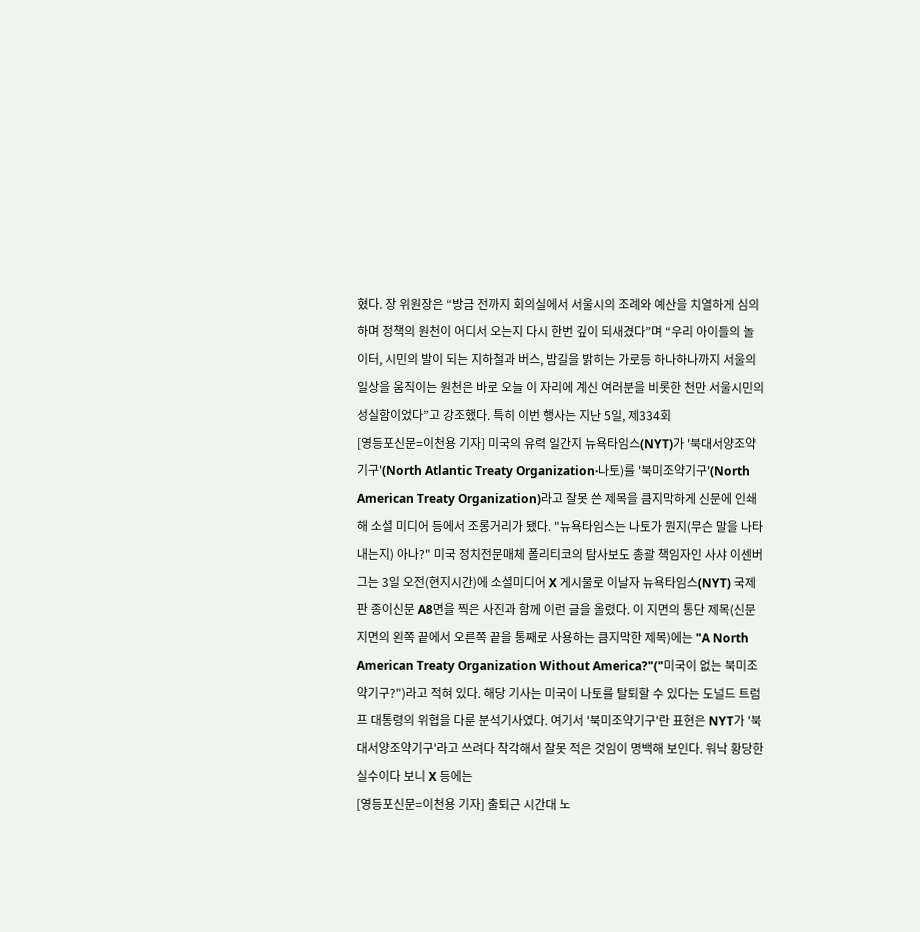혔다. 장 위원장은 “방금 전까지 회의실에서 서울시의 조례와 예산을 치열하게 심의하며 정책의 원천이 어디서 오는지 다시 한번 깊이 되새겼다”며 “우리 아이들의 놀이터, 시민의 발이 되는 지하철과 버스, 밤길을 밝히는 가로등 하나하나까지 서울의 일상을 움직이는 원천은 바로 오늘 이 자리에 계신 여러분을 비롯한 천만 서울시민의 성실함이었다”고 강조했다. 특히 이번 행사는 지난 5일, 제334회
[영등포신문=이천용 기자] 미국의 유력 일간지 뉴욕타임스(NYT)가 '북대서양조약기구'(North Atlantic Treaty Organization·나토)를 '북미조약기구'(North American Treaty Organization)라고 잘못 쓴 제목을 큼지막하게 신문에 인쇄해 소셜 미디어 등에서 조롱거리가 됐다. "뉴욕타임스는 나토가 뭔지(무슨 말을 나타내는지) 아나?" 미국 정치전문매체 폴리티코의 탐사보도 총괄 책임자인 사샤 이센버그는 3일 오전(현지시간)에 소셜미디어 X 게시물로 이날자 뉴욕타임스(NYT) 국제판 종이신문 A8면을 찍은 사진과 함께 이런 글을 올렸다. 이 지면의 통단 제목(신문 지면의 왼쪽 끝에서 오른쪽 끝을 통째로 사용하는 큼지막한 제목)에는 "A North American Treaty Organization Without America?"("미국이 없는 북미조약기구?")라고 적혀 있다. 해당 기사는 미국이 나토를 탈퇴할 수 있다는 도널드 트럼프 대통령의 위협을 다룬 분석기사였다. 여기서 '북미조약기구'란 표현은 NYT가 '북대서양조약기구'라고 쓰려다 착각해서 잘못 적은 것임이 명백해 보인다. 워낙 황당한 실수이다 보니 X 등에는
[영등포신문=이천용 기자] 출퇴근 시간대 노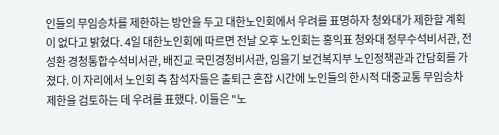인들의 무임승차를 제한하는 방안을 두고 대한노인회에서 우려를 표명하자 청와대가 제한할 계획이 없다고 밝혔다. 4일 대한노인회에 따르면 전날 오후 노인회는 홍익표 청와대 정무수석비서관, 전성환 경청통합수석비서관, 배진교 국민경청비서관, 임을기 보건복지부 노인정책관과 간담회를 가졌다. 이 자리에서 노인회 측 참석자들은 출퇴근 혼잡 시간에 노인들의 한시적 대중교통 무임승차 제한을 검토하는 데 우려를 표했다. 이들은 "노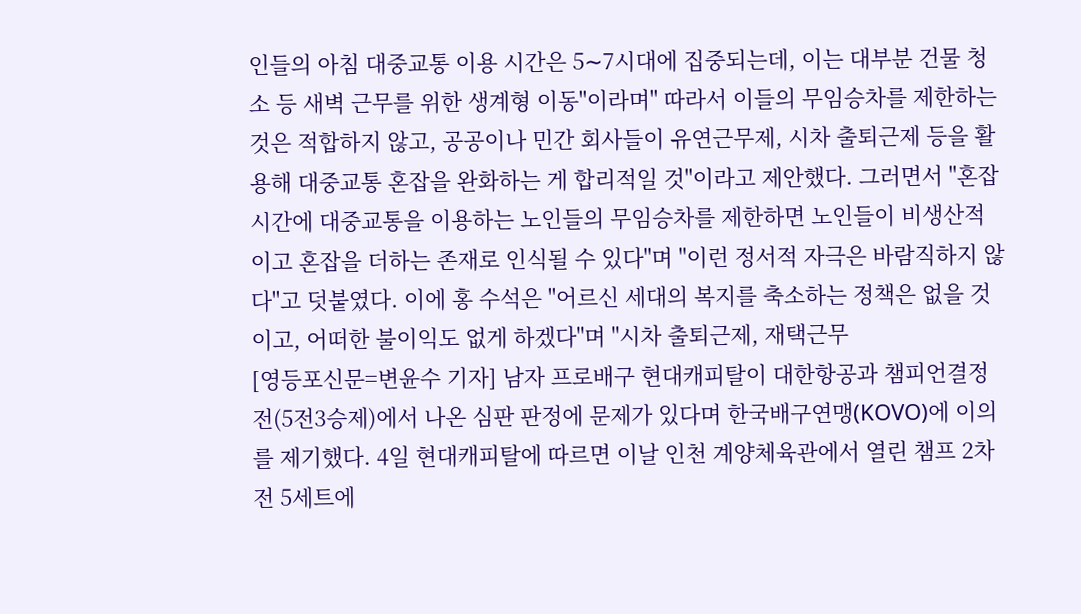인들의 아침 대중교통 이용 시간은 5∼7시대에 집중되는데, 이는 대부분 건물 청소 등 새벽 근무를 위한 생계형 이동"이라며" 따라서 이들의 무임승차를 제한하는 것은 적합하지 않고, 공공이나 민간 회사들이 유연근무제, 시차 출퇴근제 등을 활용해 대중교통 혼잡을 완화하는 게 합리적일 것"이라고 제안했다. 그러면서 "혼잡시간에 대중교통을 이용하는 노인들의 무임승차를 제한하면 노인들이 비생산적이고 혼잡을 더하는 존재로 인식될 수 있다"며 "이런 정서적 자극은 바람직하지 않다"고 덧붙였다. 이에 홍 수석은 "어르신 세대의 복지를 축소하는 정책은 없을 것이고, 어떠한 불이익도 없게 하겠다"며 "시차 출퇴근제, 재택근무
[영등포신문=변윤수 기자] 남자 프로배구 현대캐피탈이 대한항공과 챔피언결정전(5전3승제)에서 나온 심판 판정에 문제가 있다며 한국배구연맹(KOVO)에 이의를 제기했다. 4일 현대캐피탈에 따르면 이날 인천 계양체육관에서 열린 챔프 2차전 5세트에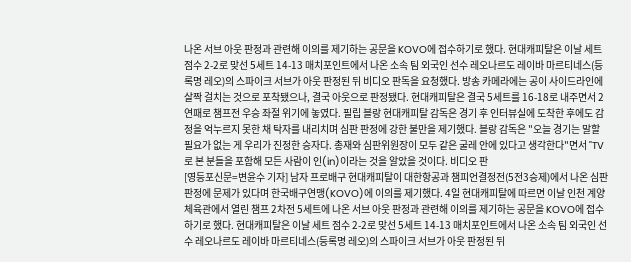나온 서브 아웃 판정과 관련해 이의를 제기하는 공문을 KOVO에 접수하기로 했다. 현대캐피탈은 이날 세트 점수 2-2로 맞선 5세트 14-13 매치포인트에서 나온 소속 팀 외국인 선수 레오나르도 레이바 마르티네스(등록명 레오)의 스파이크 서브가 아웃 판정된 뒤 비디오 판독을 요청했다. 방송 카메라에는 공이 사이드라인에 살짝 걸치는 것으로 포착됐으나, 결국 아웃으로 판정됐다. 현대캐피탈은 결국 5세트를 16-18로 내주면서 2연패로 챔프전 우승 좌절 위기에 놓였다. 필립 블랑 현대캐피탈 감독은 경기 후 인터뷰실에 도착한 후에도 감정을 억누르지 못한 채 탁자를 내리치며 심판 판정에 강한 불만을 제기했다. 블랑 감독은 "오늘 경기는 말할 필요가 없는 게 우리가 진정한 승자다. 총재와 심판위원장이 모두 같은 굴레 안에 있다고 생각한다"면서 "TV로 본 분들을 포함해 모든 사람이 인(in)이라는 것을 알았을 것이다. 비디오 판
[영등포신문=변윤수 기자] 남자 프로배구 현대캐피탈이 대한항공과 챔피언결정전(5전3승제)에서 나온 심판 판정에 문제가 있다며 한국배구연맹(KOVO)에 이의를 제기했다. 4일 현대캐피탈에 따르면 이날 인천 계양체육관에서 열린 챔프 2차전 5세트에 나온 서브 아웃 판정과 관련해 이의를 제기하는 공문을 KOVO에 접수하기로 했다. 현대캐피탈은 이날 세트 점수 2-2로 맞선 5세트 14-13 매치포인트에서 나온 소속 팀 외국인 선수 레오나르도 레이바 마르티네스(등록명 레오)의 스파이크 서브가 아웃 판정된 뒤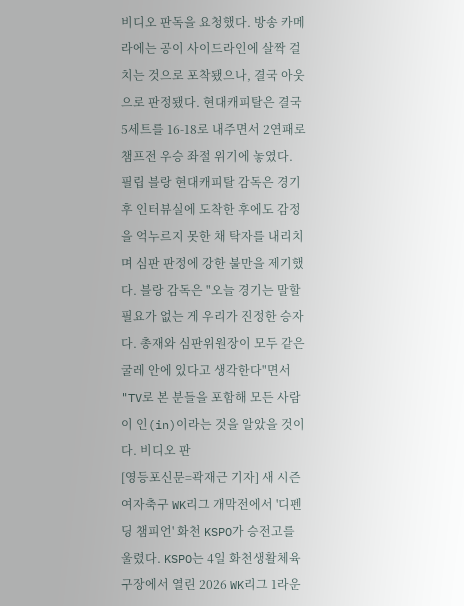비디오 판독을 요청했다. 방송 카메라에는 공이 사이드라인에 살짝 걸치는 것으로 포착됐으나, 결국 아웃으로 판정됐다. 현대캐피탈은 결국 5세트를 16-18로 내주면서 2연패로 챔프전 우승 좌절 위기에 놓였다. 필립 블랑 현대캐피탈 감독은 경기 후 인터뷰실에 도착한 후에도 감정을 억누르지 못한 채 탁자를 내리치며 심판 판정에 강한 불만을 제기했다. 블랑 감독은 "오늘 경기는 말할 필요가 없는 게 우리가 진정한 승자다. 총재와 심판위원장이 모두 같은 굴레 안에 있다고 생각한다"면서 "TV로 본 분들을 포함해 모든 사람이 인(in)이라는 것을 알았을 것이다. 비디오 판
[영등포신문=곽재근 기자] 새 시즌 여자축구 WK리그 개막전에서 '디펜딩 챔피언' 화천 KSPO가 승전고를 울렸다. KSPO는 4일 화천생활체육구장에서 열린 2026 WK리그 1라운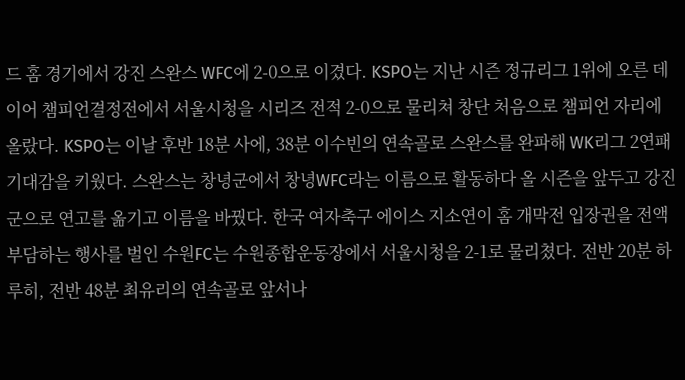드 홈 경기에서 강진 스완스 WFC에 2-0으로 이겼다. KSPO는 지난 시즌 정규리그 1위에 오른 데 이어 챔피언결정전에서 서울시청을 시리즈 전적 2-0으로 물리쳐 창단 처음으로 챔피언 자리에 올랐다. KSPO는 이날 후반 18분 사에, 38분 이수빈의 연속골로 스완스를 완파해 WK리그 2연패 기대감을 키웠다. 스완스는 창녕군에서 창녕WFC라는 이름으로 활동하다 올 시즌을 앞두고 강진군으로 연고를 옮기고 이름을 바꿨다. 한국 여자축구 에이스 지소연이 홈 개막전 입장권을 전액 부담하는 행사를 벌인 수원FC는 수원종합운동장에서 서울시청을 2-1로 물리쳤다. 전반 20분 하루히, 전반 48분 최유리의 연속골로 앞서나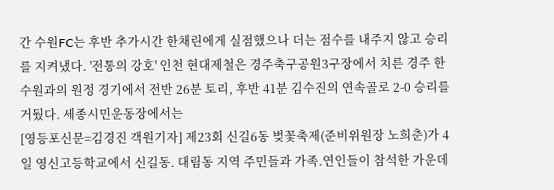간 수원FC는 후반 추가시간 한채린에게 실점했으나 더는 점수를 내주지 않고 승리를 지켜냈다. '전통의 강호' 인천 현대제철은 경주축구공원3구장에서 치른 경주 한수원과의 원정 경기에서 전반 26분 토리, 후반 41분 김수진의 연속골로 2-0 승리를 거뒀다. 세종시민운동장에서는
[영등포신문=김경진 객원기자] 제23회 신길6동 벚꽃축제(준비위원장 노희춘)가 4일 영신고등학교에서 신길동. 대림동 지역 주민들과 가족.연인들이 참석한 가운데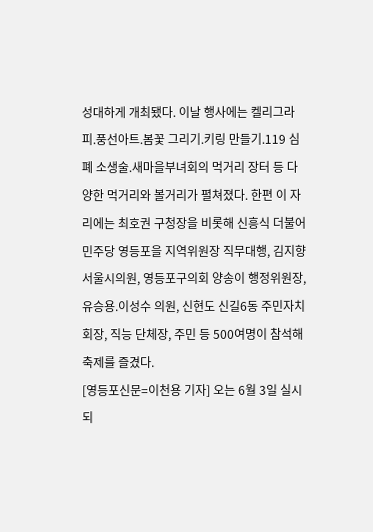성대하게 개최됐다. 이날 행사에는 켈리그라피.풍선아트.봄꽃 그리기.키링 만들기.119 심폐 소생술.새마을부녀회의 먹거리 장터 등 다양한 먹거리와 볼거리가 펼쳐졌다. 한편 이 자리에는 최호권 구청장을 비롯해 신흥식 더불어민주당 영등포을 지역위원장 직무대행, 김지향 서울시의원, 영등포구의회 양송이 행정위원장, 유승용.이성수 의원, 신현도 신길6동 주민자치회장, 직능 단체장, 주민 등 500여명이 참석해 축제를 즐겼다.
[영등포신문=이천용 기자] 오는 6월 3일 실시되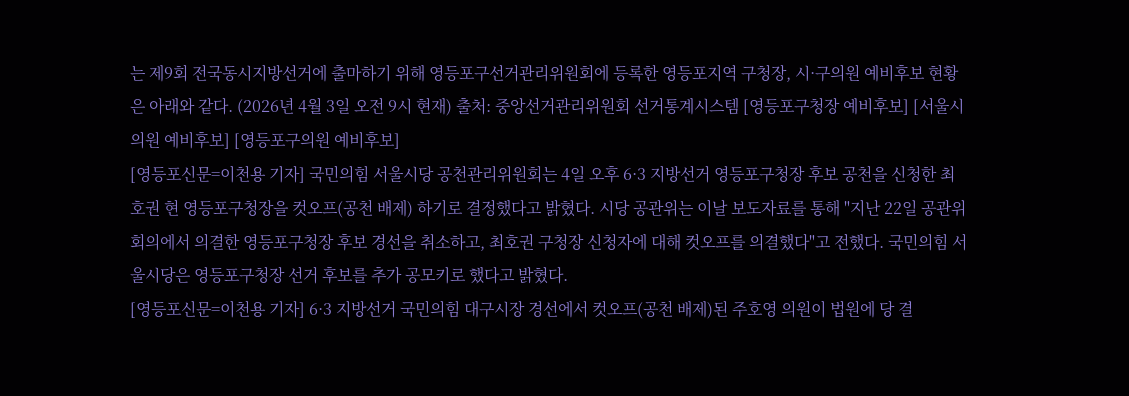는 제9회 전국동시지방선거에 출마하기 위해 영등포구선거관리위원회에 등록한 영등포지역 구청장, 시·구의원 예비후보 현황은 아래와 같다. (2026년 4월 3일 오전 9시 현재) 출처: 중앙선거관리위원회 선거통계시스템 [영등포구청장 예비후보] [서울시의원 예비후보] [영등포구의원 예비후보]
[영등포신문=이천용 기자] 국민의힘 서울시당 공천관리위원회는 4일 오후 6·3 지방선거 영등포구청장 후보 공천을 신청한 최호권 현 영등포구청장을 컷오프(공천 배제) 하기로 결정했다고 밝혔다. 시당 공관위는 이날 보도자료를 통해 "지난 22일 공관위 회의에서 의결한 영등포구청장 후보 경선을 취소하고, 최호권 구청장 신청자에 대해 컷오프를 의결했다"고 전했다. 국민의힘 서울시당은 영등포구청장 선거 후보를 추가 공모키로 했다고 밝혔다.
[영등포신문=이천용 기자] 6·3 지방선거 국민의힘 대구시장 경선에서 컷오프(공천 배제)된 주호영 의원이 법원에 당 결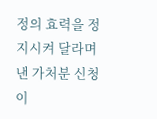정의 효력을 정지시켜 달라며 낸 가처분 신청이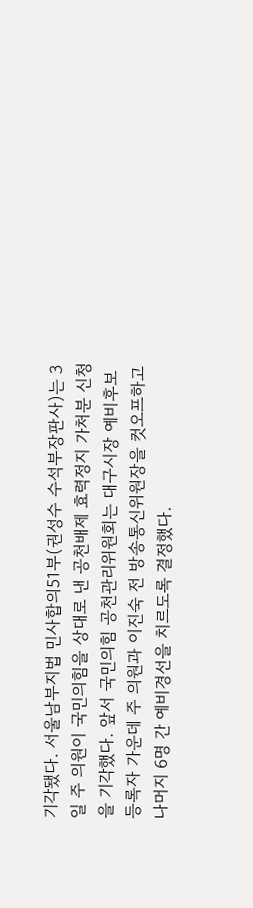기각됐다. 서울남부지법 민사합의51부(권성수 수석부장판사)는 3일 주 의원이 국민의힘을 상대로 낸 공천배제 효력정지 가처분 신청을 기각했다. 앞서 국민의힘 공천관리위원회는 대구시장 예비후보 등록자 가운데 주 의원과 이진숙 전 방송통신위원장을 컷오프하고 나머지 6명 간 예비경선을 치르도록 결정했다.